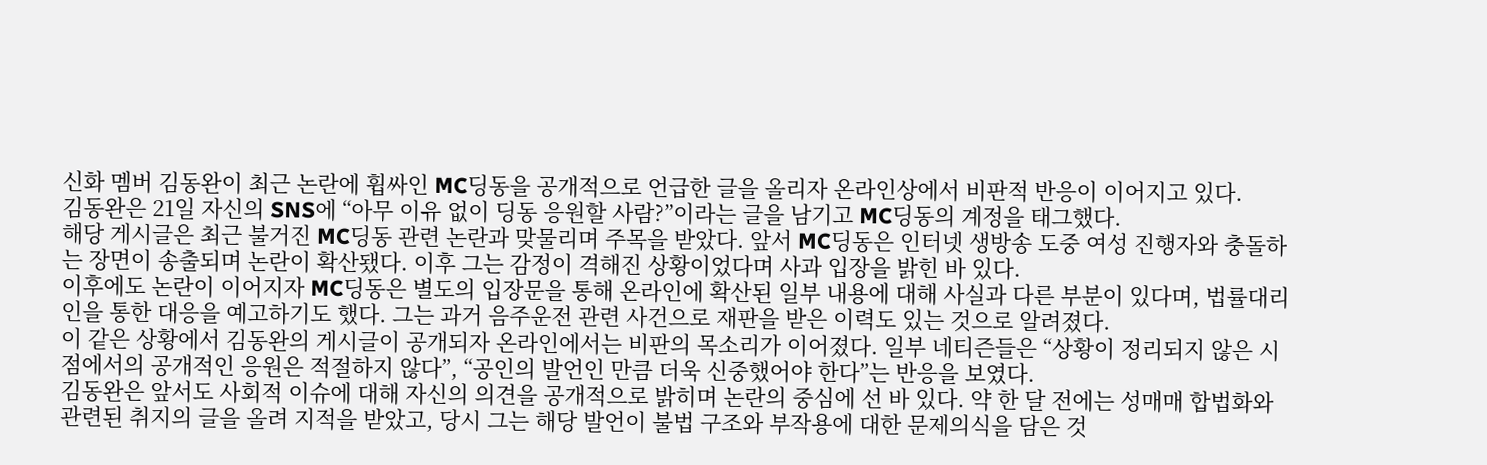신화 멤버 김동완이 최근 논란에 휩싸인 MC딩동을 공개적으로 언급한 글을 올리자 온라인상에서 비판적 반응이 이어지고 있다.
김동완은 21일 자신의 SNS에 “아무 이유 없이 딩동 응원할 사람?”이라는 글을 남기고 MC딩동의 계정을 태그했다.
해당 게시글은 최근 불거진 MC딩동 관련 논란과 맞물리며 주목을 받았다. 앞서 MC딩동은 인터넷 생방송 도중 여성 진행자와 충돌하는 장면이 송출되며 논란이 확산됐다. 이후 그는 감정이 격해진 상황이었다며 사과 입장을 밝힌 바 있다.
이후에도 논란이 이어지자 MC딩동은 별도의 입장문을 통해 온라인에 확산된 일부 내용에 대해 사실과 다른 부분이 있다며, 법률대리인을 통한 대응을 예고하기도 했다. 그는 과거 음주운전 관련 사건으로 재판을 받은 이력도 있는 것으로 알려졌다.
이 같은 상황에서 김동완의 게시글이 공개되자 온라인에서는 비판의 목소리가 이어졌다. 일부 네티즌들은 “상황이 정리되지 않은 시점에서의 공개적인 응원은 적절하지 않다”, “공인의 발언인 만큼 더욱 신중했어야 한다”는 반응을 보였다.
김동완은 앞서도 사회적 이슈에 대해 자신의 의견을 공개적으로 밝히며 논란의 중심에 선 바 있다. 약 한 달 전에는 성매매 합법화와 관련된 취지의 글을 올려 지적을 받았고, 당시 그는 해당 발언이 불법 구조와 부작용에 대한 문제의식을 담은 것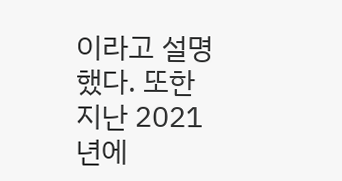이라고 설명했다. 또한 지난 2021년에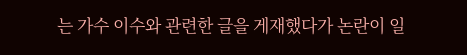는 가수 이수와 관련한 글을 게재했다가 논란이 일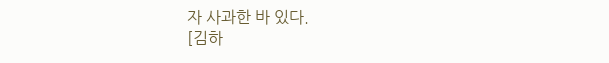자 사과한 바 있다.
[김하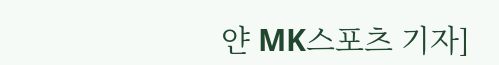얀 MK스포츠 기자]